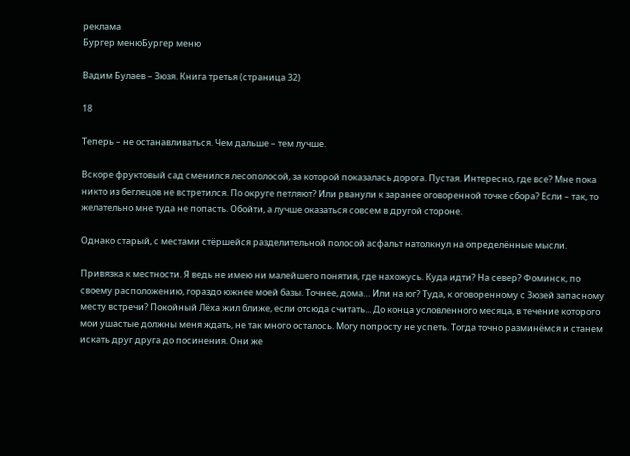реклама
Бургер менюБургер меню

Вадим Булаев – Зюзя. Книга третья (страница 32)

18

Теперь – не останавливаться. Чем дальше – тем лучше.

Вскоре фруктовый сад сменился лесополосой, за которой показалась дорога. Пустая. Интересно, где все? Мне пока никто из беглецов не встретился. По округе петляют? Или рванули к заранее оговоренной точке сбора? Если – так, то желательно мне туда не попасть. Обойти, а лучше оказаться совсем в другой стороне.

Однако старый, с местами стёршейся разделительной полосой асфальт натолкнул на определённые мысли.

Привязка к местности. Я ведь не имею ни малейшего понятия, где нахожусь. Куда идти? На север? Фоминск, по своему расположению, гораздо южнее моей базы. Точнее, дома… Или на юг? Туда, к оговоренному с Зюзей запасному месту встречи? Покойный Лёха жил ближе, если отсюда считать... До конца условленного месяца, в течение которого мои ушастые должны меня ждать, не так много осталось. Могу попросту не успеть. Тогда точно разминёмся и станем искать друг друга до посинения. Они же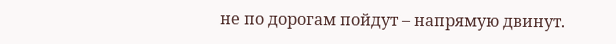не по дорогам пойдут – напрямую двинут.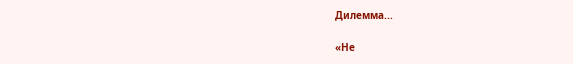Дилемма...

«Не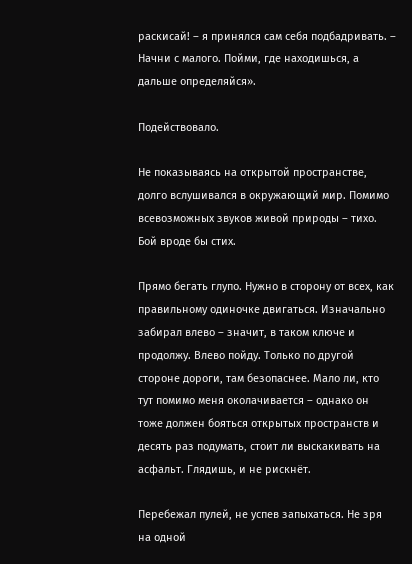раскисай! – я принялся сам себя подбадривать. – Начни с малого. Пойми, где находишься, а дальше определяйся».

Подействовало.

Не показываясь на открытой пространстве, долго вслушивался в окружающий мир. Помимо всевозможных звуков живой природы – тихо. Бой вроде бы стих.

Прямо бегать глупо. Нужно в сторону от всех, как правильному одиночке двигаться. Изначально забирал влево – значит, в таком ключе и продолжу. Влево пойду. Только по другой стороне дороги, там безопаснее. Мало ли, кто тут помимо меня околачивается – однако он тоже должен бояться открытых пространств и десять раз подумать, стоит ли выскакивать на асфальт. Глядишь, и не рискнёт.

Перебежал пулей, не успев запыхаться. Не зря на одной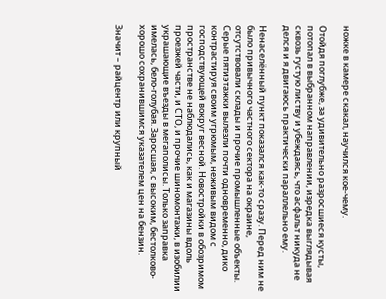ножке в камере скакал, научился кое-чему.

Отойдя поглубже, за удивительно разросшиеся кусты, потопал в выбранном направлении, изредка выглядывая сквозь густую листву и убеждаясь, что асфальт никуда не делся и я двигаюсь практически параллельно ему.

Ненаселённый пункт показался как-то сразу. Перед ним не было привычного частного сектора на окраине, отсутствовали склады и прочие промышленные объекты. Серые пятиэтажки вылезли почти одновременно, дико контрастируя своим угрюмым, неживым видом с господствующей вокруг весной. Новостройки в обозримом пространстве не наблюдались, как и магазины вдоль проезжей части, и СТО, и прочие шиномонтажи, в изобилии украшающие въезды в мегаполисы. Только заправка имелась, бело-голубая. Заросшая, с высоким, бестолково-хорошо сохранившимся указателем цен на бензин.

Значит – райцентр или крупный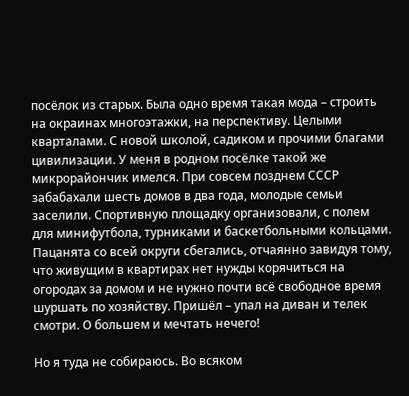посёлок из старых. Была одно время такая мода – строить на окраинах многоэтажки, на перспективу. Целыми кварталами. С новой школой, садиком и прочими благами цивилизации. У меня в родном посёлке такой же микрорайончик имелся. При совсем позднем СССР забабахали шесть домов в два года, молодые семьи заселили. Спортивную площадку организовали, с полем для минифутбола, турниками и баскетбольными кольцами. Пацанята со всей округи сбегались, отчаянно завидуя тому, что живущим в квартирах нет нужды корячиться на огородах за домом и не нужно почти всё свободное время шуршать по хозяйству. Пришёл – упал на диван и телек смотри. О большем и мечтать нечего!

Но я туда не собираюсь. Во всяком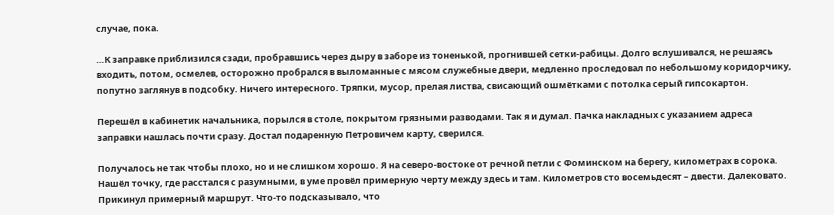случае, пока.

…К заправке приблизился сзади, пробравшись через дыру в заборе из тоненькой, прогнившей сетки-рабицы. Долго вслушивался, не решаясь входить, потом, осмелев, осторожно пробрался в выломанные с мясом служебные двери, медленно проследовал по небольшому коридорчику, попутно заглянув в подсобку. Ничего интересного. Тряпки, мусор, прелая листва, свисающий ошмётками с потолка серый гипсокартон.

Перешёл в кабинетик начальника, порылся в столе, покрытом грязными разводами. Так я и думал. Пачка накладных с указанием адреса заправки нашлась почти сразу. Достал подаренную Петровичем карту, сверился.

Получалось не так чтобы плохо, но и не слишком хорошо. Я на северо-востоке от речной петли с Фоминском на берегу, километрах в сорока. Нашёл точку, где расстался с разумными, в уме провёл примерную черту между здесь и там. Километров сто восемьдесят – двести. Далековато. Прикинул примерный маршрут. Что-то подсказывало, что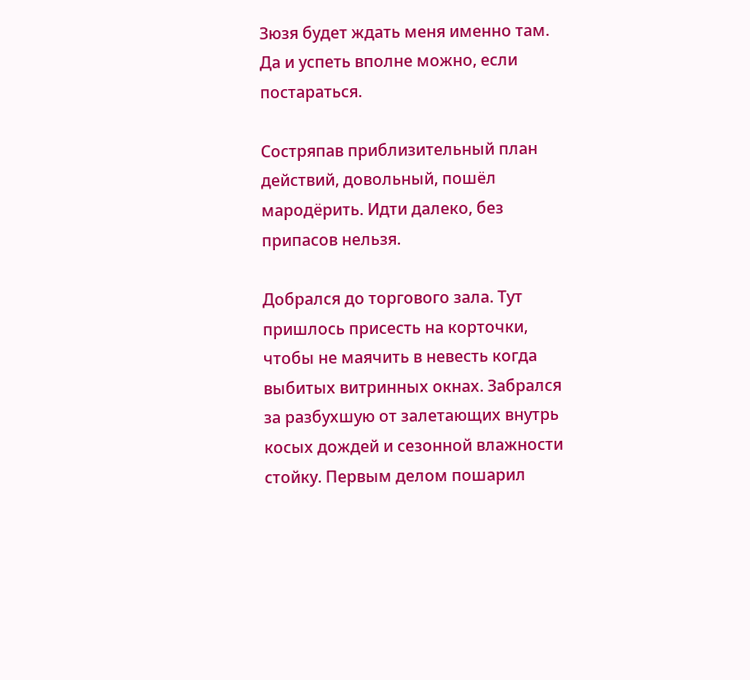Зюзя будет ждать меня именно там. Да и успеть вполне можно, если постараться.

Состряпав приблизительный план действий, довольный, пошёл мародёрить. Идти далеко, без припасов нельзя.

Добрался до торгового зала. Тут пришлось присесть на корточки, чтобы не маячить в невесть когда выбитых витринных окнах. Забрался за разбухшую от залетающих внутрь косых дождей и сезонной влажности стойку. Первым делом пошарил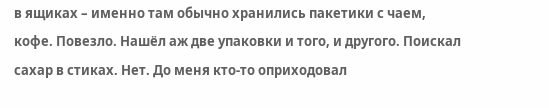в ящиках – именно там обычно хранились пакетики с чаем, кофе. Повезло. Нашёл аж две упаковки и того, и другого. Поискал сахар в стиках. Нет. До меня кто-то оприходовал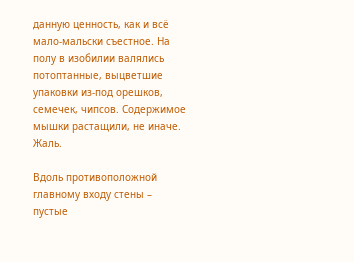данную ценность, как и всё мало-мальски съестное. На полу в изобилии валялись потоптанные, выцветшие упаковки из-под орешков, семечек, чипсов. Содержимое мышки растащили, не иначе. Жаль.

Вдоль противоположной главному входу стены – пустые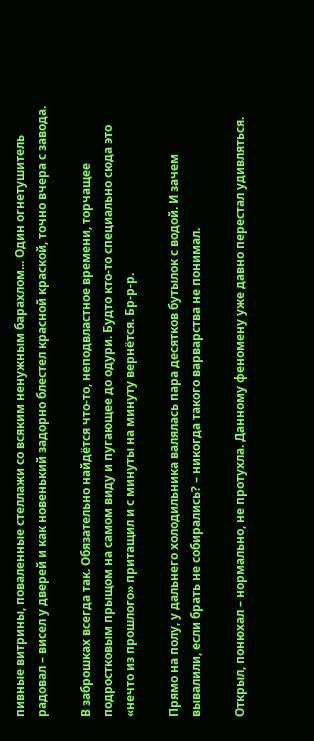пивные витрины, поваленные стеллажи со всяким ненужным барахлом... Один огнетушитель радовал – висел у дверей и как новенький задорно блестел красной краской, точно вчера с завода.

В заброшках всегда так. Обязательно найдётся что-то, неподвластное времени, торчащее подростковым прыщом на самом виду и пугающее до одури. Будто кто-то специально сюда это «нечто из прошлого» притащил и с минуты на минуту вернётся. Бр-р-р.

Прямо на полу, у дальнего холодильника валялась пара десятков бутылок с водой. И зачем вывалили, если брать не собирались? – никогда такого варварства не понимал.

Открыл, понюхал – нормально, не протухла. Данному феномену уже давно перестал удивляться.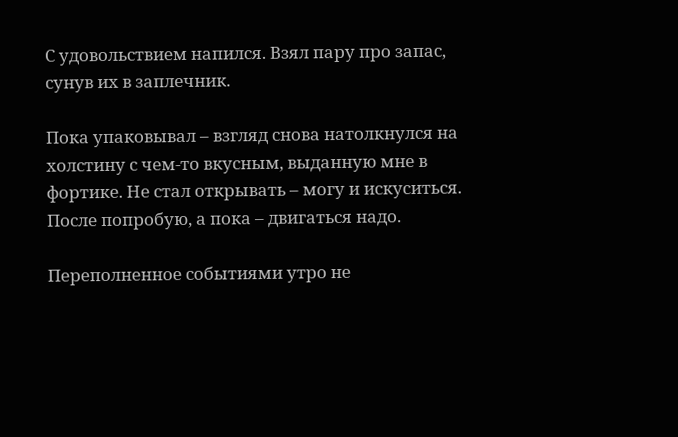С удовольствием напился. Взял пару про запас, сунув их в заплечник.

Пока упаковывал – взгляд снова натолкнулся на холстину с чем-то вкусным, выданную мне в фортике. Не стал открывать – могу и искуситься. После попробую, а пока – двигаться надо.

Переполненное событиями утро не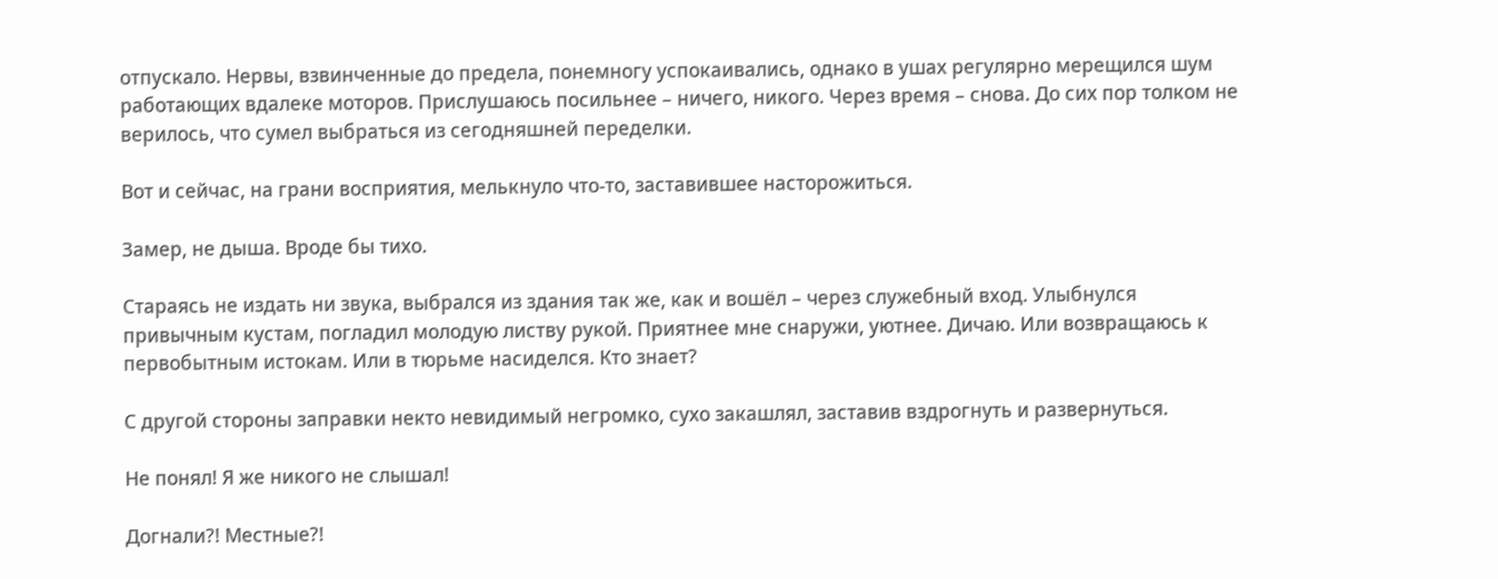отпускало. Нервы, взвинченные до предела, понемногу успокаивались, однако в ушах регулярно мерещился шум работающих вдалеке моторов. Прислушаюсь посильнее – ничего, никого. Через время – снова. До сих пор толком не верилось, что сумел выбраться из сегодняшней переделки.

Вот и сейчас, на грани восприятия, мелькнуло что-то, заставившее насторожиться.

Замер, не дыша. Вроде бы тихо.

Стараясь не издать ни звука, выбрался из здания так же, как и вошёл – через служебный вход. Улыбнулся привычным кустам, погладил молодую листву рукой. Приятнее мне снаружи, уютнее. Дичаю. Или возвращаюсь к первобытным истокам. Или в тюрьме насиделся. Кто знает?

С другой стороны заправки некто невидимый негромко, сухо закашлял, заставив вздрогнуть и развернуться.

Не понял! Я же никого не слышал!

Догнали?! Местные?!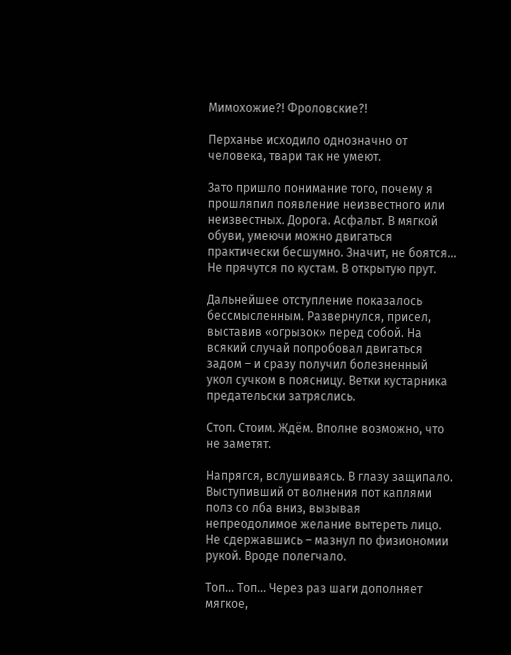Мимохожие?! Фроловские?!

Перханье исходило однозначно от человека, твари так не умеют.

Зато пришло понимание того, почему я прошляпил появление неизвестного или неизвестных. Дорога. Асфальт. В мягкой обуви, умеючи можно двигаться практически бесшумно. Значит, не боятся... Не прячутся по кустам. В открытую прут.

Дальнейшее отступление показалось бессмысленным. Развернулся, присел, выставив «огрызок» перед собой. На всякий случай попробовал двигаться задом – и сразу получил болезненный укол сучком в поясницу. Ветки кустарника предательски затряслись.

Стоп. Стоим. Ждём. Вполне возможно, что не заметят.

Напрягся, вслушиваясь. В глазу защипало. Выступивший от волнения пот каплями полз со лба вниз, вызывая непреодолимое желание вытереть лицо. Не сдержавшись – мазнул по физиономии рукой. Вроде полегчало.

Топ... Топ… Через раз шаги дополняет мягкое,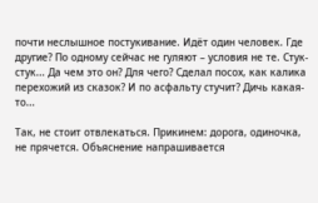почти неслышное постукивание. Идёт один человек. Где другие? По одному сейчас не гуляют – условия не те. Стук-стук... Да чем это он? Для чего? Сделал посох, как калика перехожий из сказок? И по асфальту стучит? Дичь какая-то...

Так, не стоит отвлекаться. Прикинем: дорога, одиночка, не прячется. Объяснение напрашивается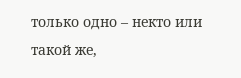только одно – некто или такой же,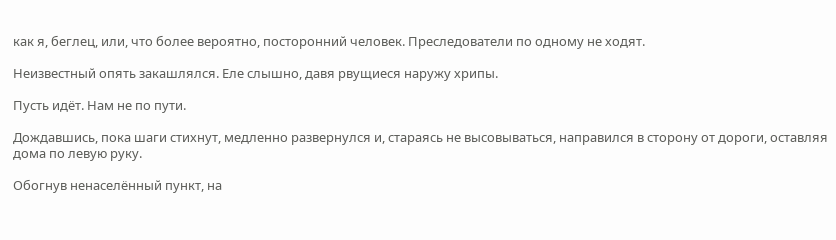как я, беглец, или, что более вероятно, посторонний человек. Преследователи по одному не ходят.

Неизвестный опять закашлялся. Еле слышно, давя рвущиеся наружу хрипы.

Пусть идёт. Нам не по пути.

Дождавшись, пока шаги стихнут, медленно развернулся и, стараясь не высовываться, направился в сторону от дороги, оставляя дома по левую руку.

Обогнув ненаселённый пункт, на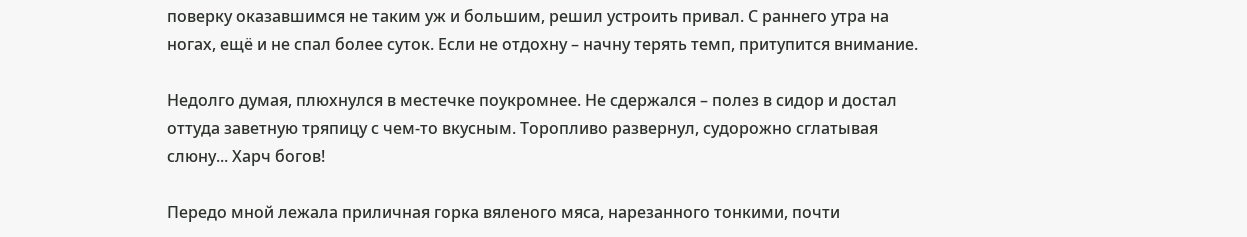поверку оказавшимся не таким уж и большим, решил устроить привал. С раннего утра на ногах, ещё и не спал более суток. Если не отдохну – начну терять темп, притупится внимание.

Недолго думая, плюхнулся в местечке поукромнее. Не сдержался – полез в сидор и достал оттуда заветную тряпицу с чем-то вкусным. Торопливо развернул, судорожно сглатывая слюну... Харч богов!

Передо мной лежала приличная горка вяленого мяса, нарезанного тонкими, почти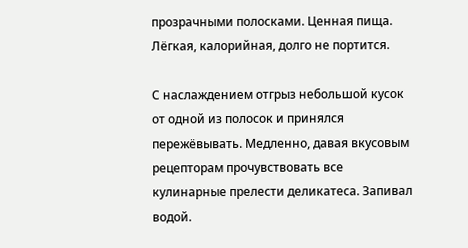прозрачными полосками. Ценная пища. Лёгкая, калорийная, долго не портится.

С наслаждением отгрыз небольшой кусок от одной из полосок и принялся пережёвывать. Медленно, давая вкусовым рецепторам прочувствовать все кулинарные прелести деликатеса. Запивал водой.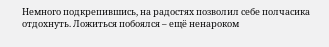Немного подкрепившись, на радостях позволил себе полчасика отдохнуть. Ложиться побоялся – ещё ненароком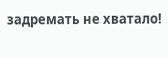задремать не хватало!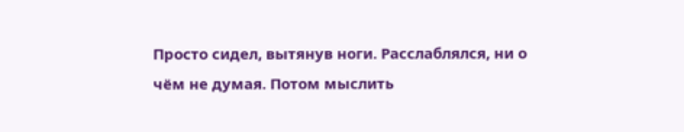Просто сидел, вытянув ноги. Расслаблялся, ни о чём не думая. Потом мыслить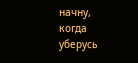начну, когда уберусь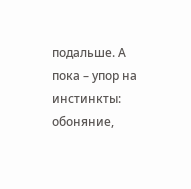подальше. А пока – упор на инстинкты: обоняние,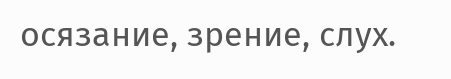осязание, зрение, слух.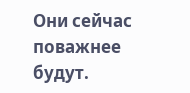Они сейчас поважнее будут.